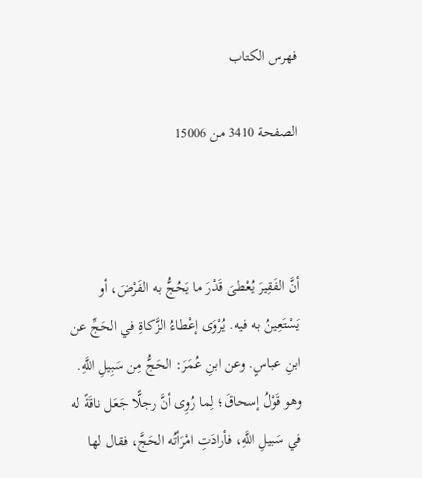فهرس الكتاب

الصفحة 3410 من 15006



أنَّ الفَقِيرَ يُعْطىَ قَدْرَ ما يَحُجُّ به الفَرْضَ، أو يَسْتَعِينُ به فيه. يُرْوَى إعْطاءُ الزَّكاةِ في الحَجِّ عن ابنِ عباسٍ. وعن ابنِ عُمَرَ: الحَجُّ مِن سَبِيلِ اللَّهِ. وهو قَوْلُ إسحاقَ؛ لِما رُوِى أنَّ رجلًّا جَعَل ناقَةً له في سَبيلِ اللَّهِ، فأرادَتِ امْرَأتُه الحَجَّ، فقال لها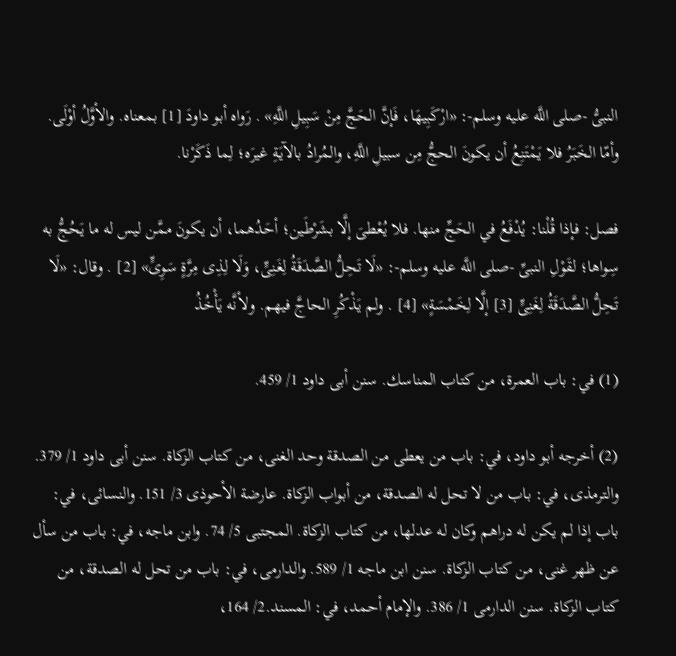النبىُّ -صلى اللَّه عليه وسلم-: «ارْكَبِيهَا، فَإنَّ الحَجَّ مِنْ سَبِيلِ اللَّهِ» . رَواه أبو داودَ [1] بمعناه. والأوَّلُ أوْلَى. وأمّا الخَبَرُ فلا يَمْتَنِعُ أن يكونَ الحجُّ مِن سبيلِ اللَّهِ، والمُرادُ بالآيَةِ غيرَه؛ لِما ذَكَرْنا.

فصل: فإذا قُلْنا: يُدْفَعُ في الحَجِّ منها. فلا يُعْطىَ إلَّا بشَرْطَين؛ أحَدُهما، أن يكونَ ممَّن ليس له ما يَحُجُّ به سِواها؛ لقَوْلِ النبىِّ -صلى اللَّه عليه وسلم-: «لَا تَحِلُّ الصَّدَقَةُ لِغَنِىٍّ، وَلَا لِذِى مِرَّةٍ سَوِىٍّ» [2] . وقال: «لَا تَحِلُّ الصَّدَقَةُ لِغَنِىٍّ [3] إلَّا لِخَمْسَةٍ» [4] . ولم يَذْكُرِ الحاجَّ فيهم. ولأنَّه يَأْخُذُ

(1) في: باب العمرة، من كتاب المناسك. سنن أبى داود 1/ 459.

(2) أخرجه أبو داود، في: باب من يعطى من الصدقة وحد الغنى، من كتاب الزكاة. سنن أبى داود 1/ 379. والترمذى، في: باب من لا تحل له الصدقة، من أبواب الزكاة. عارضة الأحوذى 3/ 151. والنسائى، في: باب إذا لم يكن له دراهم وكان له عدلها، من كتاب الزكاة. المجتبى 5/ 74. وابن ماجه، في: باب من سأل عن ظهر غنى، من كتاب الزكاة. سنن ابن ماجه 1/ 589. والدارمى، في: باب من تحل له الصدقة، من كتاب الزكاة. سنن الدارمى 1/ 386. والإمام أحمد، في: المسند.2/ 164،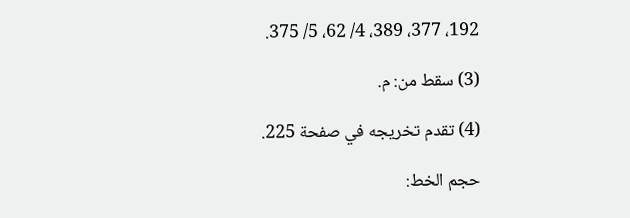192، 377، 389، 4/ 62، 5/ 375.

(3) سقط من: م.

(4) تقدم تخريجه في صفحة 225.

حجم الخط: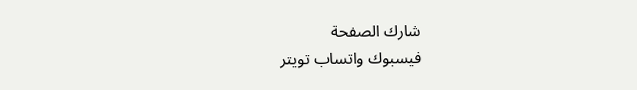شارك الصفحة
فيسبوك واتساب تويتر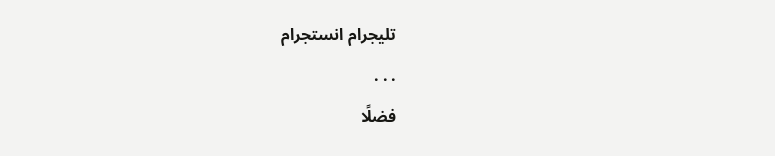تليجرام انستجرام
. . .
فضلًا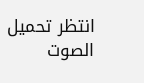انتظر تحميل الصوت